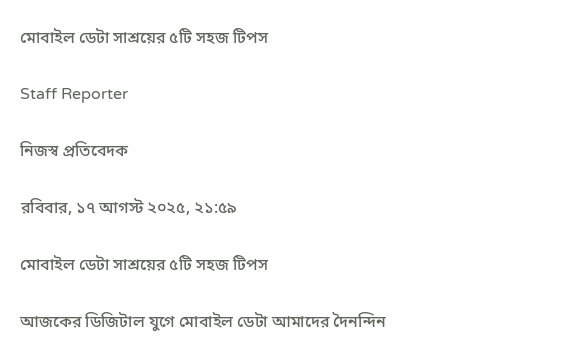মোবাইল ডেটা সাশ্রয়ের ৫টি সহজ টিপস

Staff Reporter

নিজস্ব প্রতিবেদক

রবিবার, ১৭ আগস্ট ২০২৫, ২১:৫৯

মোবাইল ডেটা সাশ্রয়ের ৫টি সহজ টিপস

আজকের ডিজিটাল যুগে মোবাইল ডেটা আমাদের দৈনন্দিন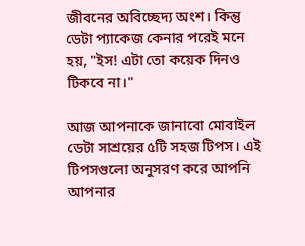জীবনের অবিচ্ছেদ্য অংশ। কিন্তু ডেটা প্যাকেজ কেনার পরেই মনে হয়, "ইস! এটা তো কয়েক দিনও টিকবে না।"

আজ আপনাকে জানাবো মোবাইল ডেটা সাশ্রয়ের ৫টি সহজ টিপস। এই টিপসগুলো অনুসরণ করে আপনি আপনার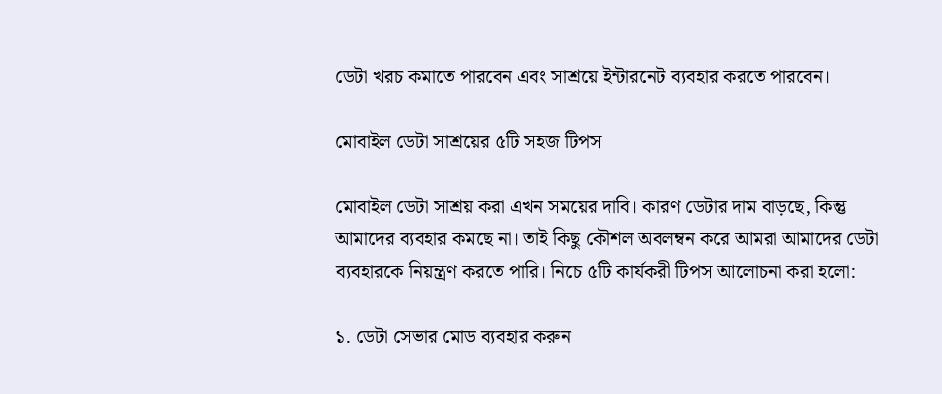ডেটা খরচ কমাতে পারবেন এবং সাশ্রয়ে ইন্টারনেট ব্যবহার করতে পারবেন।

মোবাইল ডেটা সাশ্রয়ের ৫টি সহজ টিপস

মোবাইল ডেটা সাশ্রয় করা এখন সময়ের দাবি। কারণ ডেটার দাম বাড়ছে, কিন্তু আমাদের ব্যবহার কমছে না। তাই কিছু কৌশল অবলম্বন করে আমরা আমাদের ডেটা ব্যবহারকে নিয়ন্ত্রণ করতে পারি। নিচে ৫টি কার্যকরী টিপস আলোচনা করা হলো:

১. ডেটা সেভার মোড ব্যবহার করুন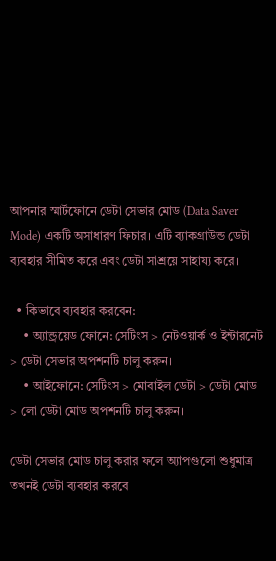আপনার স্মার্টফোনে ডেটা সেভার মোড (Data Saver Mode) একটি অসাধারণ ফিচার। এটি ব্যাকগ্রাউন্ড ডেটা ব্যবহার সীমিত করে এবং ডেটা সাশ্রয়ে সাহায্য করে।

  • কিভাবে ব্যবহার করবেন:
    • অ্যান্ড্রয়েড ফোনে: সেটিংস > নেটওয়ার্ক ও ইন্টারনেট > ডেটা সেভার অপশনটি চালু করুন।
    • আইফোনে: সেটিংস > মোবাইল ডেটা > ডেটা মোড > লো ডেটা মোড অপশনটি চালু করুন।

ডেটা সেভার মোড চালু করার ফলে অ্যাপগুলো শুধুমাত্র তখনই ডেটা ব্যবহার করবে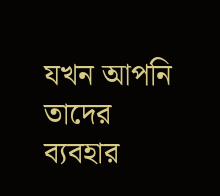যখন আপনি তাদের ব্যবহার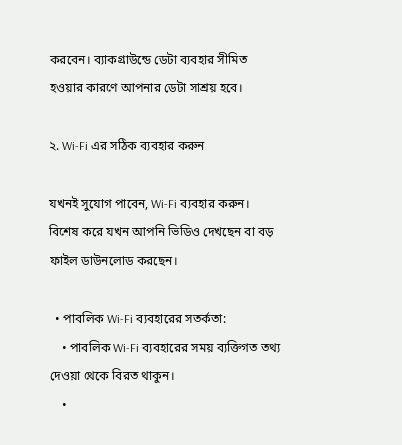করবেন। ব্যাকগ্রাউন্ডে ডেটা ব্যবহার সীমিত হওয়ার কারণে আপনার ডেটা সাশ্রয় হবে।

২. Wi-Fi এর সঠিক ব্যবহার করুন

যখনই সুযোগ পাবেন, Wi-Fi ব্যবহার করুন। বিশেষ করে যখন আপনি ভিডিও দেখছেন বা বড় ফাইল ডাউনলোড করছেন।

  • পাবলিক Wi-Fi ব্যবহারের সতর্কতা:
    • পাবলিক Wi-Fi ব্যবহারের সময় ব্যক্তিগত তথ্য দেওয়া থেকে বিরত থাকুন।
    •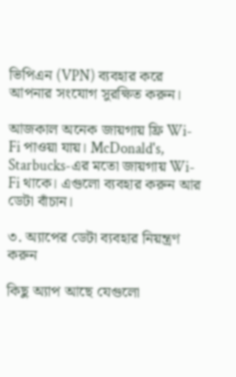ভিপিএন (VPN) ব্যবহার করে আপনার সংযোগ সুরক্ষিত করুন।

আজকাল অনেক জায়গায় ফ্রি Wi-Fi পাওয়া যায়। McDonald's, Starbucks-এর মতো জায়গায় Wi-Fi থাকে। এগুলো ব্যবহার করুন আর ডেটা বাঁচান।

৩. অ্যাপের ডেটা ব্যবহার নিয়ন্ত্রণ করুন

কিছু অ্যাপ আছে যেগুলো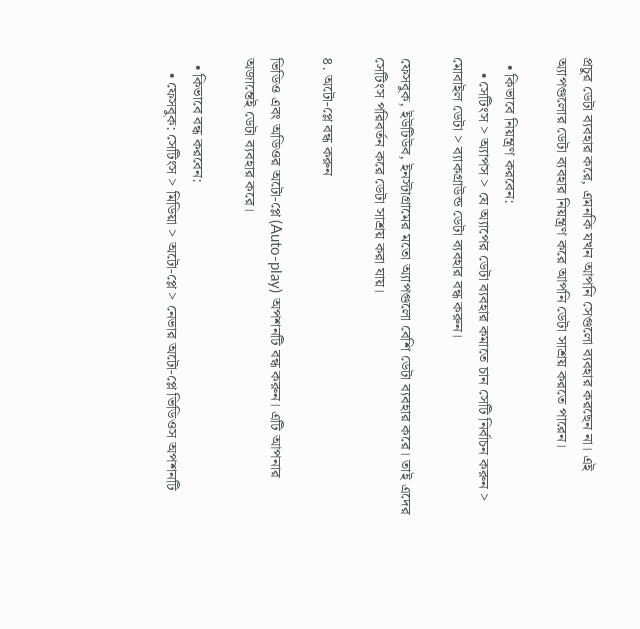প্রচুর ডেটা ব্যবহার করে, এমনকি যখন আপনি সেগুলো ব্যবহার করছেন না। এই অ্যাপগুলোর ডেটা ব্যবহার নিয়ন্ত্রণ করে আপনি ডেটা সাশ্রয় করতে পারেন।

  • কিভাবে নিয়ন্ত্রণ করবেন:
    • সেটিংস > অ্যাপস > যে অ্যাপের ডেটা ব্যবহার কমাতে চান সেটি নির্বাচন করুন > মোবাইল ডেটা > ব্যাকগ্রাউন্ড ডেটা ব্যবহার বন্ধ করুন।

ফেসবুক, ইউটিউব, ইনস্টাগ্রামের মতো অ্যাপগুলো বেশি ডেটা ব্যবহার করে। তাই এদের সেটিংস পরিবর্তন করে ডেটা সাশ্রয় করা যায়।

৪. অটো-প্লে বন্ধ করুন

ভিডিও এবং অডিওর অটো-প্লে (Auto-play) অপশনটি বন্ধ করুন। এটি আপনার অজান্তেই ডেটা ব্যবহার করে।

  • কিভাবে বন্ধ করবেন:
    • ফেসবুক: সেটিংস > মিডিয়া > অটো-প্লে > নেভার অটো-প্লে ভিডিওস অপশনটি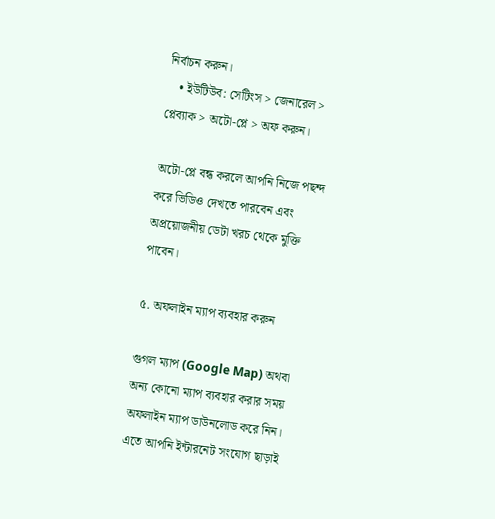নির্বাচন করুন।
    • ইউটিউব: সেটিংস > জেনারেল > প্লেব্যাক > অটো-প্লে > অফ করুন।

অটো-প্লে বন্ধ করলে আপনি নিজে পছন্দ করে ভিডিও দেখতে পারবেন এবং অপ্রয়োজনীয় ডেটা খরচ থেকে মুক্তি পাবেন।

৫. অফলাইন ম্যাপ ব্যবহার করুন

গুগল ম্যাপ (Google Map) অথবা অন্য কোনো ম্যাপ ব্যবহার করার সময় অফলাইন ম্যাপ ডাউনলোড করে নিন। এতে আপনি ইন্টারনেট সংযোগ ছাড়াই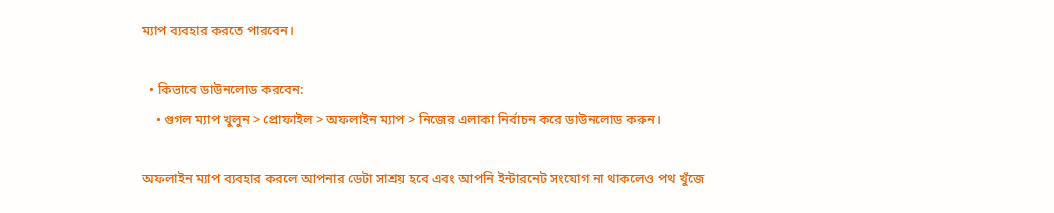ম্যাপ ব্যবহার করতে পারবেন।

  • কিভাবে ডাউনলোড করবেন:
    • গুগল ম্যাপ খুলুন > প্রোফাইল > অফলাইন ম্যাপ > নিজের এলাকা নির্বাচন করে ডাউনলোড করুন।

অফলাইন ম্যাপ ব্যবহার করলে আপনার ডেটা সাশ্রয় হবে এবং আপনি ইন্টারনেট সংযোগ না থাকলেও পথ খুঁজে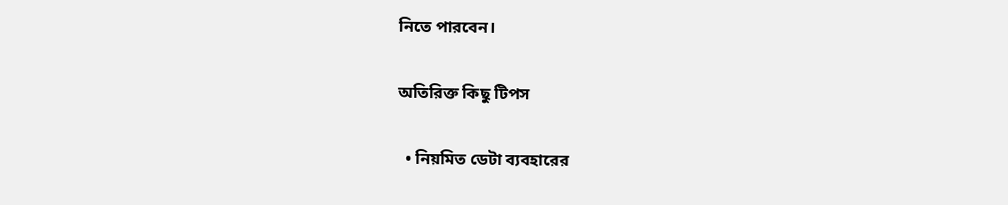নিতে পারবেন।

অতিরিক্ত কিছু টিপস

  • নিয়মিত ডেটা ব্যবহারের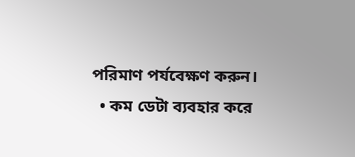পরিমাণ পর্যবেক্ষণ করুন।
  • কম ডেটা ব্যবহার করে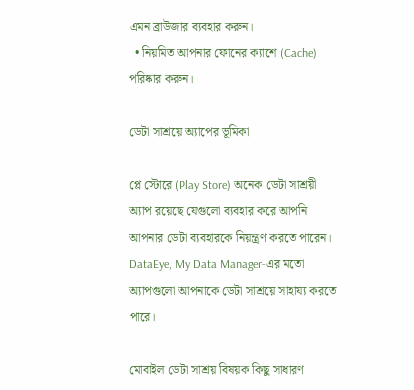এমন ব্রাউজার ব্যবহার করুন।
  • নিয়মিত আপনার ফোনের ক্যাশে (Cache) পরিষ্কার করুন।

ডেটা সাশ্রয়ে অ্যাপের ভূমিকা

প্লে স্টোরে (Play Store) অনেক ডেটা সাশ্রয়ী অ্যাপ রয়েছে যেগুলো ব্যবহার করে আপনি আপনার ডেটা ব্যবহারকে নিয়ন্ত্রণ করতে পারেন। DataEye, My Data Manager-এর মতো অ্যাপগুলো আপনাকে ডেটা সাশ্রয়ে সাহায্য করতে পারে।

মোবাইল ডেটা সাশ্রয় বিষয়ক কিছু সাধারণ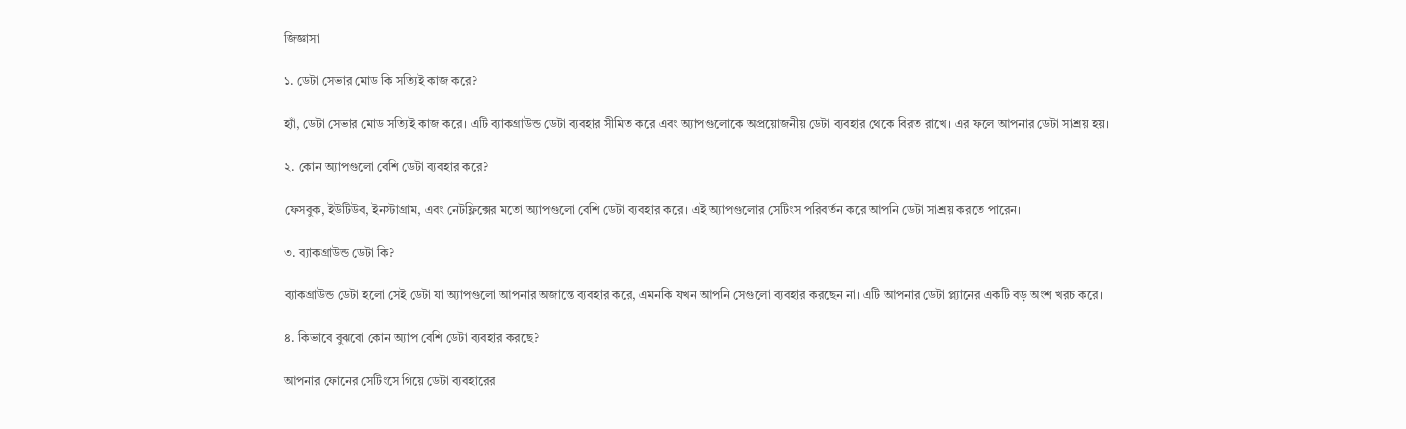জিজ্ঞাসা

১. ডেটা সেভার মোড কি সত্যিই কাজ করে?

হ্যাঁ, ডেটা সেভার মোড সত্যিই কাজ করে। এটি ব্যাকগ্রাউন্ড ডেটা ব্যবহার সীমিত করে এবং অ্যাপগুলোকে অপ্রয়োজনীয় ডেটা ব্যবহার থেকে বিরত রাখে। এর ফলে আপনার ডেটা সাশ্রয় হয়।

২. কোন অ্যাপগুলো বেশি ডেটা ব্যবহার করে?

ফেসবুক, ইউটিউব, ইনস্টাগ্রাম, এবং নেটফ্লিক্সের মতো অ্যাপগুলো বেশি ডেটা ব্যবহার করে। এই অ্যাপগুলোর সেটিংস পরিবর্তন করে আপনি ডেটা সাশ্রয় করতে পারেন।

৩. ব্যাকগ্রাউন্ড ডেটা কি?

ব্যাকগ্রাউন্ড ডেটা হলো সেই ডেটা যা অ্যাপগুলো আপনার অজান্তে ব্যবহার করে, এমনকি যখন আপনি সেগুলো ব্যবহার করছেন না। এটি আপনার ডেটা প্ল্যানের একটি বড় অংশ খরচ করে।

৪. কিভাবে বুঝবো কোন অ্যাপ বেশি ডেটা ব্যবহার করছে?

আপনার ফোনের সেটিংসে গিয়ে ডেটা ব্যবহারের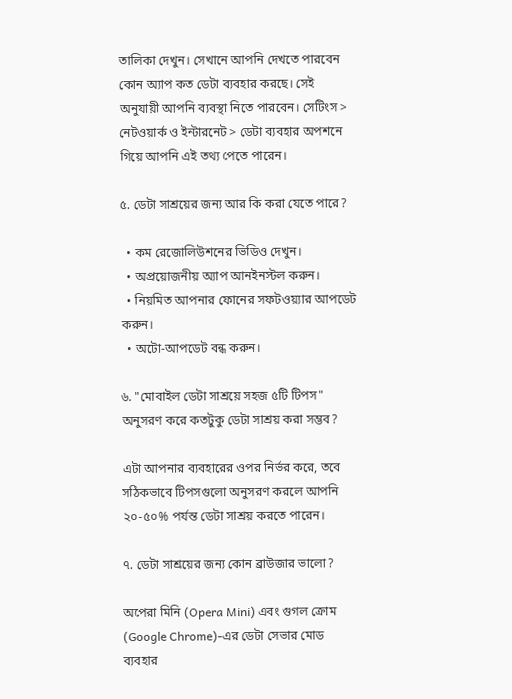তালিকা দেখুন। সেখানে আপনি দেখতে পারবেন কোন অ্যাপ কত ডেটা ব্যবহার করছে। সেই অনুযায়ী আপনি ব্যবস্থা নিতে পারবেন। সেটিংস > নেটওয়ার্ক ও ইন্টারনেট > ডেটা ব্যবহার অপশনে গিয়ে আপনি এই তথ্য পেতে পারেন।

৫. ডেটা সাশ্রয়ের জন্য আর কি করা যেতে পারে?

  • কম রেজোলিউশনের ভিডিও দেখুন।
  • অপ্রয়োজনীয় অ্যাপ আনইনস্টল করুন।
  • নিয়মিত আপনার ফোনের সফটওয়্যার আপডেট করুন।
  • অটো-আপডেট বন্ধ করুন।

৬. "মোবাইল ডেটা সাশ্রয়ে সহজ ৫টি টিপস" অনুসরণ করে কতটুকু ডেটা সাশ্রয় করা সম্ভব?

এটা আপনার ব্যবহারের ওপর নির্ভর করে, তবে সঠিকভাবে টিপসগুলো অনুসরণ করলে আপনি ২০-৫০% পর্যন্ত ডেটা সাশ্রয় করতে পারেন।

৭. ডেটা সাশ্রয়ের জন্য কোন ব্রাউজার ভালো?

অপেরা মিনি (Opera Mini) এবং গুগল ক্রোম (Google Chrome)-এর ডেটা সেভার মোড ব্যবহার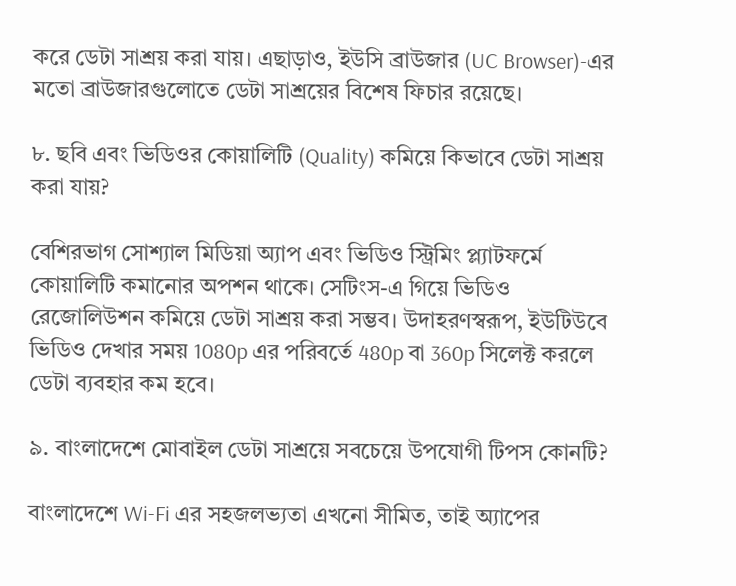করে ডেটা সাশ্রয় করা যায়। এছাড়াও, ইউসি ব্রাউজার (UC Browser)-এর মতো ব্রাউজারগুলোতে ডেটা সাশ্রয়ের বিশেষ ফিচার রয়েছে।

৮. ছবি এবং ভিডিওর কোয়ালিটি (Quality) কমিয়ে কিভাবে ডেটা সাশ্রয় করা যায়?

বেশিরভাগ সোশ্যাল মিডিয়া অ্যাপ এবং ভিডিও স্ট্রিমিং প্ল্যাটফর্মে কোয়ালিটি কমানোর অপশন থাকে। সেটিংস-এ গিয়ে ভিডিও রেজোলিউশন কমিয়ে ডেটা সাশ্রয় করা সম্ভব। উদাহরণস্বরূপ, ইউটিউবে ভিডিও দেখার সময় 1080p এর পরিবর্তে 480p বা 360p সিলেক্ট করলে ডেটা ব্যবহার কম হবে।

৯. বাংলাদেশে মোবাইল ডেটা সাশ্রয়ে সবচেয়ে উপযোগী টিপস কোনটি?

বাংলাদেশে Wi-Fi এর সহজলভ্যতা এখনো সীমিত, তাই অ্যাপের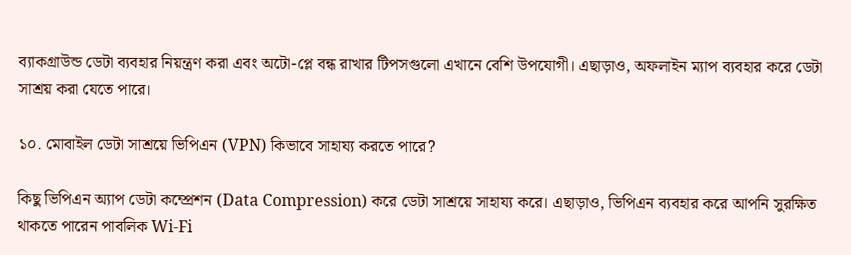ব্যাকগ্রাউন্ড ডেটা ব্যবহার নিয়ন্ত্রণ করা এবং অটো-প্লে বন্ধ রাখার টিপসগুলো এখানে বেশি উপযোগী। এছাড়াও, অফলাইন ম্যাপ ব্যবহার করে ডেটা সাশ্রয় করা যেতে পারে।

১০. মোবাইল ডেটা সাশ্রয়ে ভিপিএন (VPN) কিভাবে সাহায্য করতে পারে?

কিছু ভিপিএন অ্যাপ ডেটা কম্প্রেশন (Data Compression) করে ডেটা সাশ্রয়ে সাহায্য করে। এছাড়াও, ভিপিএন ব্যবহার করে আপনি সুরক্ষিত থাকতে পারেন পাবলিক Wi-Fi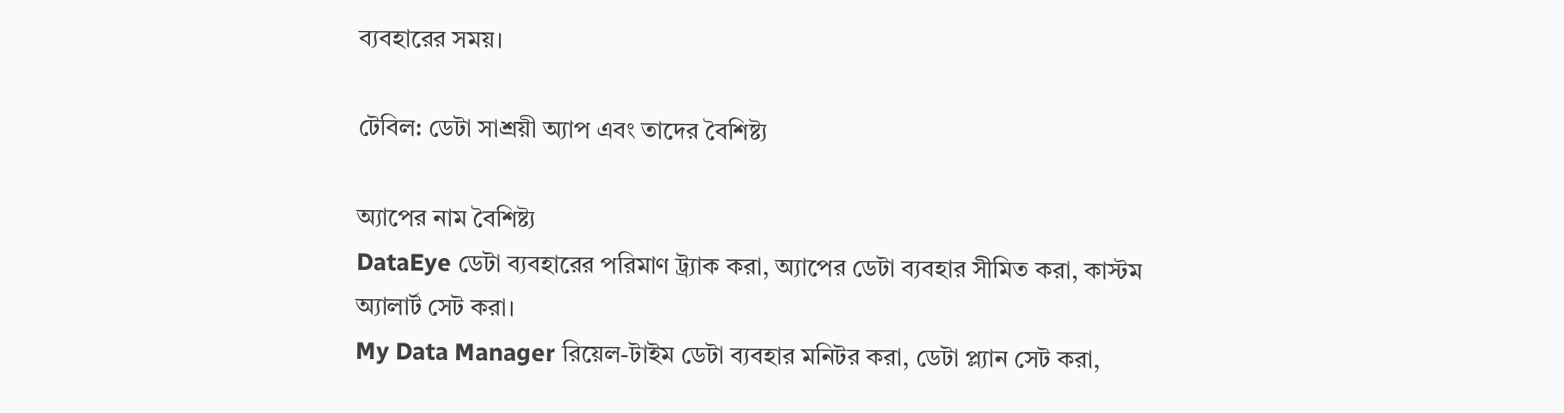ব্যবহারের সময়।

টেবিল: ডেটা সাশ্রয়ী অ্যাপ এবং তাদের বৈশিষ্ট্য

অ্যাপের নাম বৈশিষ্ট্য
DataEye ডেটা ব্যবহারের পরিমাণ ট্র্যাক করা, অ্যাপের ডেটা ব্যবহার সীমিত করা, কাস্টম অ্যালার্ট সেট করা।
My Data Manager রিয়েল-টাইম ডেটা ব্যবহার মনিটর করা, ডেটা প্ল্যান সেট করা,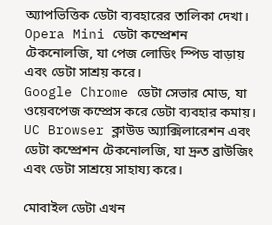অ্যাপভিত্তিক ডেটা ব্যবহারের তালিকা দেখা।
Opera Mini ডেটা কম্প্রেশন টেকনোলজি, যা পেজ লোডিং স্পিড বাড়ায় এবং ডেটা সাশ্রয় করে।
Google Chrome ডেটা সেভার মোড, যা ওয়েবপেজ কম্প্রেস করে ডেটা ব্যবহার কমায়।
UC Browser ক্লাউড অ্যাক্সিলারেশন এবং ডেটা কম্প্রেশন টেকনোলজি, যা দ্রুত ব্রাউজিং এবং ডেটা সাশ্রয়ে সাহায্য করে।

মোবাইল ডেটা এখন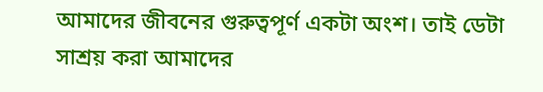আমাদের জীবনের গুরুত্বপূর্ণ একটা অংশ। তাই ডেটা সাশ্রয় করা আমাদের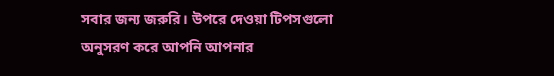সবার জন্য জরুরি। উপরে দেওয়া টিপসগুলো অনুসরণ করে আপনি আপনার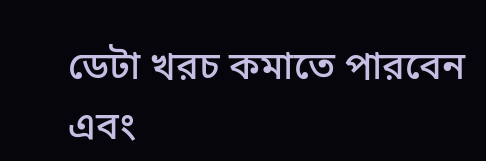ডেটা খরচ কমাতে পারবেন এবং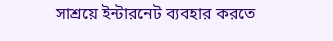সাশ্রয়ে ইন্টারনেট ব্যবহার করতে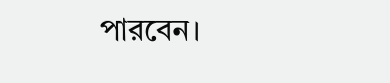পারবেন।